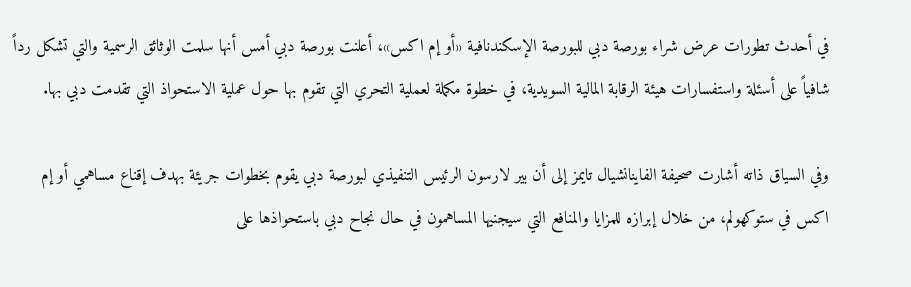في أحدث تطورات عرض شراء بورصة دبي للبورصة الإسكندنافية «أو إم اكس»، أعلنت بورصة دبي أمس أنها سلمت الوثائق الرسمية والتي تشكل رداً شافياً على أسئلة واستفسارات هيئة الرقابة المالية السويدية، في خطوة مكملة لعملية التحري التي تقوم بها حول عملية الاستحواذ التي تقدمت دبي بها.

وفي السياق ذاته أشارت صحيفة الفاينانشيال تايمز إلى أن بير لارسون الرئيس التنفيذي لبورصة دبي يقوم بخطوات جريئة بهدف إقناع مساهمي أو إم اكس في ستوكهولم، من خلال إبرازه للمزايا والمنافع التي سيجنيها المساهمون في حال نجاح دبي باستحواذها على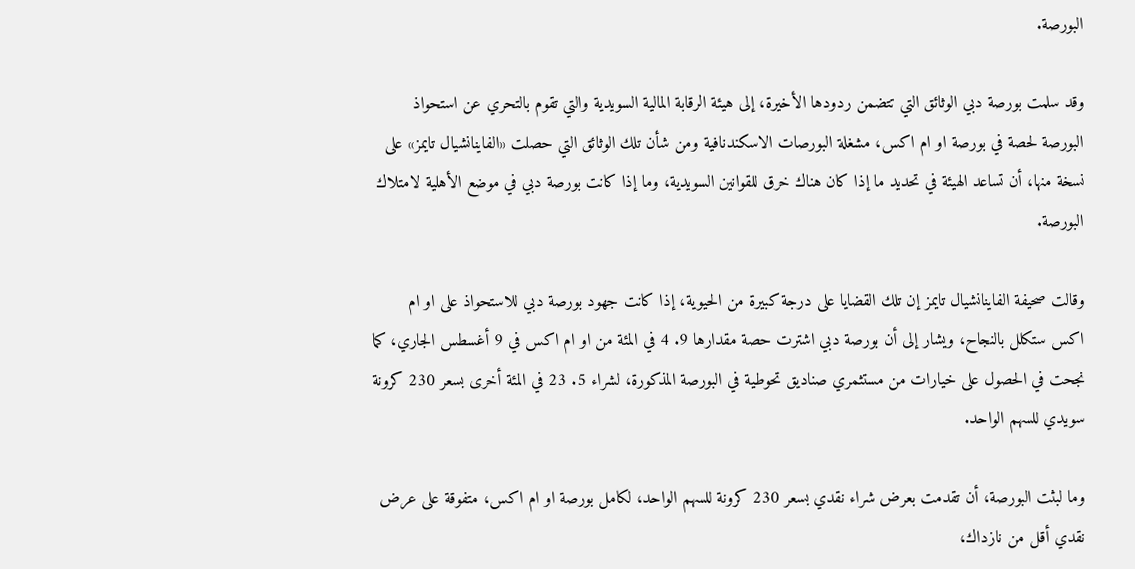البورصة.

وقد سلمت بورصة دبي الوثائق التي تتضمن ردودها الأخيرة، إلى هيئة الرقابة المالية السويدية والتي تقوم بالتحري عن استحواذ البورصة لحصة في بورصة او ام اكس، مشغلة البورصات الاسكندنافية ومن شأن تلك الوثائق التي حصلت «الفاينانشيال تايمز» على نسخة منها، أن تساعد الهيئة في تحديد ما إذا كان هناك خرق للقوانين السويدية، وما إذا كانت بورصة دبي في موضع الأهلية لامتلاك البورصة.

وقالت صحيفة الفاينانشيال تايمز إن تلك القضايا على درجة كبيرة من الحيوية، إذا كانت جهود بورصة دبي للاستحواذ على او ام اكس ستكلل بالنجاح، ويشار إلى أن بورصة دبي اشترت حصة مقدارها 9. 4 في المئة من او ام اكس في 9 أغسطس الجاري، كما نجحت في الحصول على خيارات من مستثمري صناديق تحوطية في البورصة المذكورة، لشراء 5. 23 في المئة أخرى بسعر 230 كرونة سويدي للسهم الواحد.

وما لبثت البورصة، أن تقدمت بعرض شراء نقدي بسعر 230 كرونة للسهم الواحد، لكامل بورصة او ام اكس، متفوقة على عرض نقدي أقل من نازداك،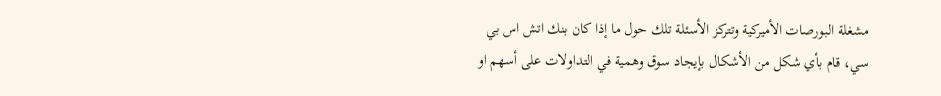مشغلة البورصات الأميركية وتتركز الأسئلة تلك حول ما إذا كان بنك اتش اس بي سي، قام بأي شكل من الأشكال بإيجاد سوق وهمية في التداولات على أسهم او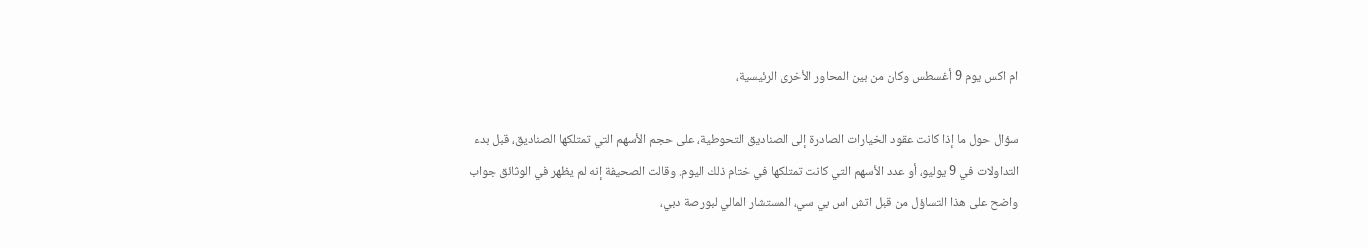ام اكس يوم 9 أغسطس وكان من بين المحاور الأخرى الرئيسية،

سؤال حول ما إذا كانت عقود الخيارات الصادرة إلى الصناديق التحوطية، على حجم الأسهم التي تمتلكها الصناديق، قبل بدء التداولات في 9 يوليو، أو عدد الأسهم التي كانت تمتلكها في ختام ذلك اليوم. وقالت الصحيفة إنه لم يظهر في الوثائق جواب واضح على هذا التساؤل من قبل اتش اس بي سي، المستشار المالي لبورصة دبي،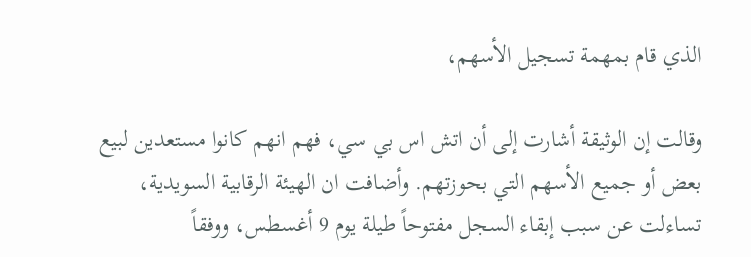الذي قام بمهمة تسجيل الأسهم،

وقالت إن الوثيقة أشارت إلى أن اتش اس بي سي، فهم انهم كانوا مستعدين لبيع بعض أو جميع الأسهم التي بحوزتهم. وأضافت ان الهيئة الرقابية السويدية، تساءلت عن سبب إبقاء السجل مفتوحاً طيلة يوم 9 أغسطس، ووفقاً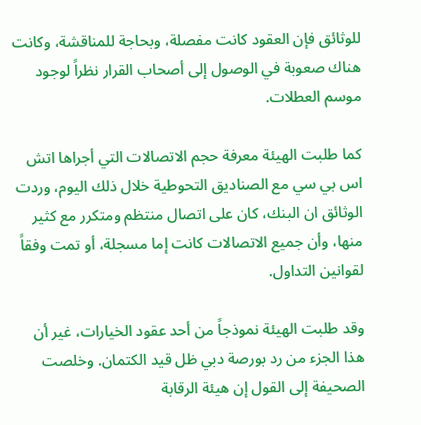للوثائق فإن العقود كانت مفصلة، وبحاجة للمناقشة، وكانت هناك صعوبة في الوصول إلى أصحاب القرار نظراً لوجود موسم العطلات.

كما طلبت الهيئة معرفة حجم الاتصالات التي أجراها اتش اس بي سي مع الصناديق التحوطية خلال ذلك اليوم، وردت الوثائق ان البنك، كان على اتصال منتظم ومتكرر مع كثير منها، وأن جميع الاتصالات كانت إما مسجلة، أو تمت وفقاً لقوانين التداول.

وقد طلبت الهيئة نموذجاً من أحد عقود الخيارات، غير أن هذا الجزء من رد بورصة دبي ظل قيد الكتمان. وخلصت الصحيفة إلى القول إن هيئة الرقابة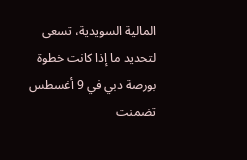المالية السويدية، تسعى لتحديد ما إذا كانت خطوة بورصة دبي في 9 أغسطس تضمنت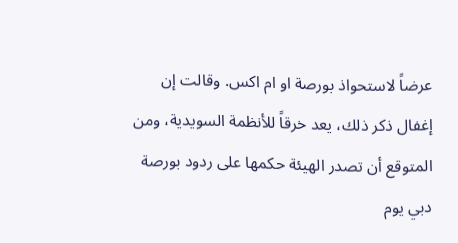عرضاً لاستحواذ بورصة او ام اكس. وقالت إن إغفال ذكر ذلك، يعد خرقاً للأنظمة السويدية، ومن المتوقع أن تصدر الهيئة حكمها على ردود بورصة دبي يوم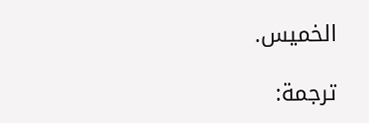الخميس.

ترجمة: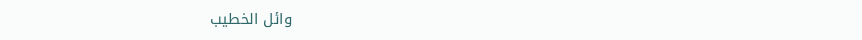وائل الخطيب